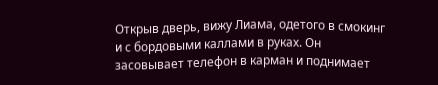Открыв дверь, вижу Лиама, одетого в смокинг и с бордовыми каллами в руках. Он засовывает телефон в карман и поднимает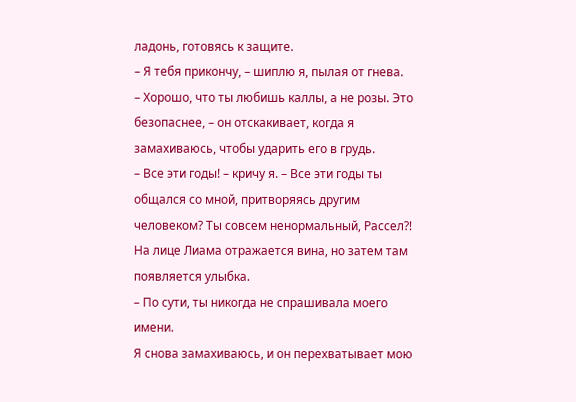ладонь, готовясь к защите.
– Я тебя прикончу, – шиплю я, пылая от гнева.
– Хорошо, что ты любишь каллы, а не розы. Это безопаснее, – он отскакивает, когда я замахиваюсь, чтобы ударить его в грудь.
– Все эти годы! – кричу я. – Все эти годы ты общался со мной, притворяясь другим человеком? Ты совсем ненормальный, Рассел?!
На лице Лиама отражается вина, но затем там появляется улыбка.
– По сути, ты никогда не спрашивала моего имени.
Я снова замахиваюсь, и он перехватывает мою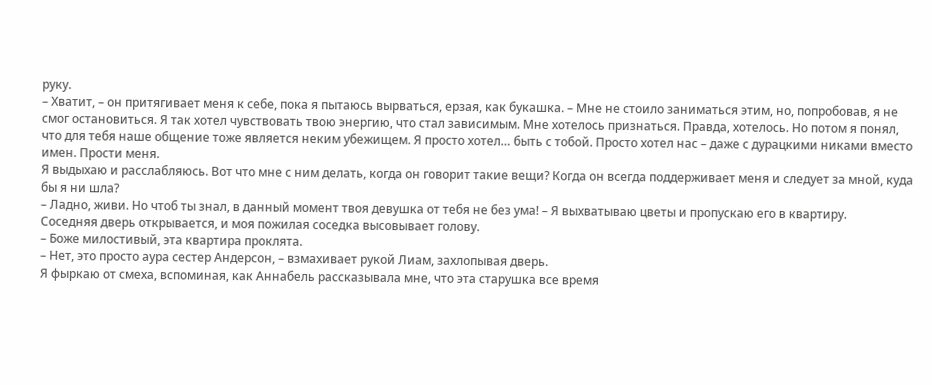руку.
– Хватит, – он притягивает меня к себе, пока я пытаюсь вырваться, ерзая, как букашка. – Мне не стоило заниматься этим, но, попробовав, я не смог остановиться. Я так хотел чувствовать твою энергию, что стал зависимым. Мне хотелось признаться. Правда, хотелось. Но потом я понял, что для тебя наше общение тоже является неким убежищем. Я просто хотел… быть с тобой. Просто хотел нас – даже с дурацкими никами вместо имен. Прости меня.
Я выдыхаю и расслабляюсь. Вот что мне с ним делать, когда он говорит такие вещи? Когда он всегда поддерживает меня и следует за мной, куда бы я ни шла?
– Ладно, живи. Но чтоб ты знал, в данный момент твоя девушка от тебя не без ума! – Я выхватываю цветы и пропускаю его в квартиру.
Соседняя дверь открывается, и моя пожилая соседка высовывает голову.
– Боже милостивый, эта квартира проклята.
– Нет, это просто аура сестер Андерсон, – взмахивает рукой Лиам, захлопывая дверь.
Я фыркаю от смеха, вспоминая, как Аннабель рассказывала мне, что эта старушка все время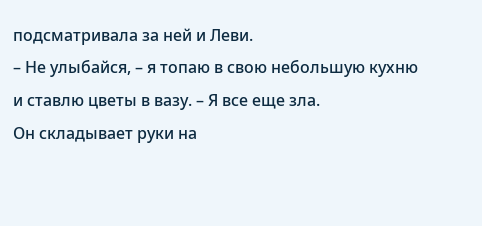подсматривала за ней и Леви.
– Не улыбайся, – я топаю в свою небольшую кухню и ставлю цветы в вазу. – Я все еще зла.
Он складывает руки на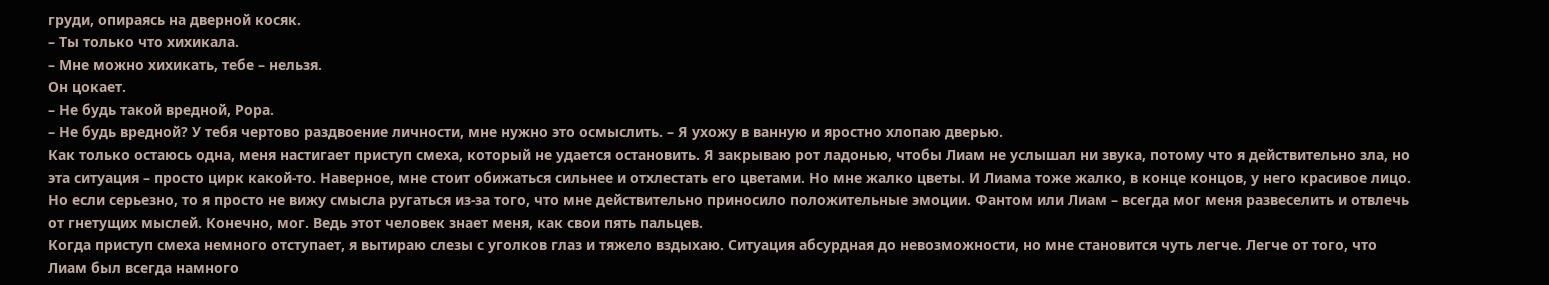груди, опираясь на дверной косяк.
– Ты только что хихикала.
– Мне можно хихикать, тебе – нельзя.
Он цокает.
– Не будь такой вредной, Рора.
– Не будь вредной? У тебя чертово раздвоение личности, мне нужно это осмыслить. – Я ухожу в ванную и яростно хлопаю дверью.
Как только остаюсь одна, меня настигает приступ смеха, который не удается остановить. Я закрываю рот ладонью, чтобы Лиам не услышал ни звука, потому что я действительно зла, но эта ситуация – просто цирк какой-то. Наверное, мне стоит обижаться сильнее и отхлестать его цветами. Но мне жалко цветы. И Лиама тоже жалко, в конце концов, у него красивое лицо.
Но если серьезно, то я просто не вижу смысла ругаться из-за того, что мне действительно приносило положительные эмоции. Фантом или Лиам – всегда мог меня развеселить и отвлечь от гнетущих мыслей. Конечно, мог. Ведь этот человек знает меня, как свои пять пальцев.
Когда приступ смеха немного отступает, я вытираю слезы с уголков глаз и тяжело вздыхаю. Ситуация абсурдная до невозможности, но мне становится чуть легче. Легче от того, что Лиам был всегда намного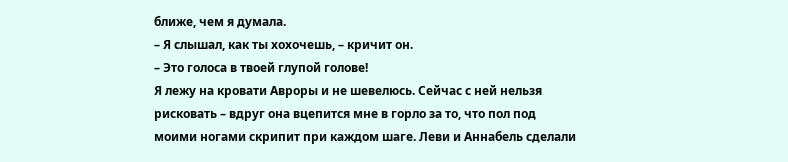ближе, чем я думала.
– Я слышал, как ты хохочешь, – кричит он.
– Это голоса в твоей глупой голове!
Я лежу на кровати Авроры и не шевелюсь. Сейчас с ней нельзя рисковать – вдруг она вцепится мне в горло за то, что пол под моими ногами скрипит при каждом шаге. Леви и Аннабель сделали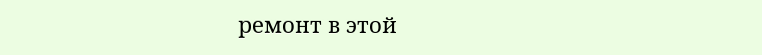ремонт в этой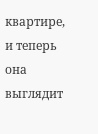квартире, и теперь она выглядит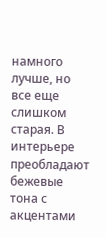намного лучше, но все еще слишком старая. В интерьере преобладают бежевые тона с акцентами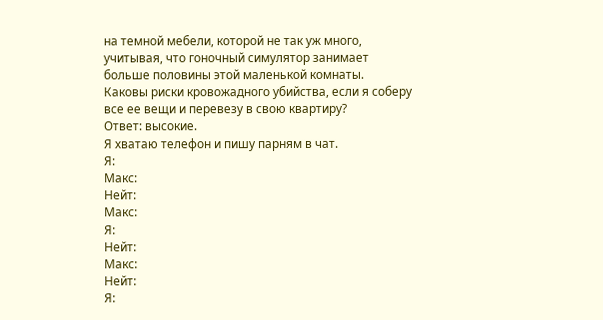на темной мебели, которой не так уж много, учитывая, что гоночный симулятор занимает больше половины этой маленькой комнаты.
Каковы риски кровожадного убийства, если я соберу все ее вещи и перевезу в свою квартиру?
Ответ: высокие.
Я хватаю телефон и пишу парням в чат.
Я:
Макс:
Нейт:
Макс:
Я:
Нейт:
Макс:
Нейт:
Я: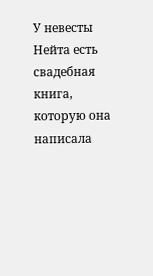У невесты Нейта есть свадебная книга, которую она написала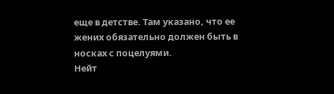еще в детстве. Там указано, что ее жених обязательно должен быть в носках с поцелуями.
Нейт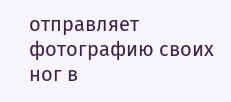отправляет фотографию своих ног в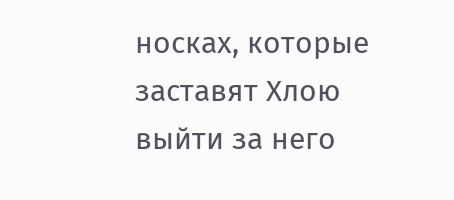носках, которые заставят Хлою выйти за него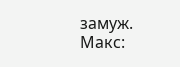замуж.
Макс: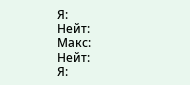Я:
Нейт:
Макс:
Нейт:
Я: